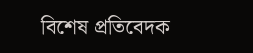বিশেষ প্রতিবেদক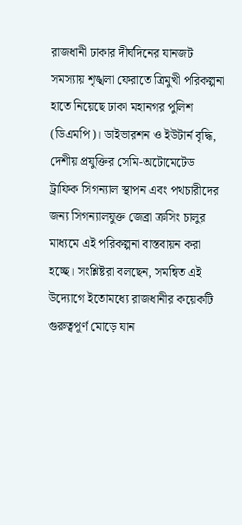রাজধানী ঢাকার দীর্ঘদিনের যানজট সমস্যায় শৃঙ্খলা ফেরাতে ত্রিমুখী পরিকল্পনা হাতে নিয়েছে ঢাকা মহানগর পুলিশ (ডিএমপি)। ডাইভারশন ও ইউটার্ন বৃদ্ধি, দেশীয় প্রযুক্তির সেমি-অটোমেটেড ট্রাফিক সিগন্যাল স্থাপন এবং পথচারীদের জন্য সিগন্যালযুক্ত জেব্রা ক্রসিং চালুর মাধ্যমে এই পরিকল্পনা বাস্তবায়ন করা হচ্ছে। সংশ্লিষ্টরা বলছেন, সমন্বিত এই উদ্যোগে ইতোমধ্যে রাজধানীর কয়েকটি গুরুত্বপূর্ণ মোড়ে যান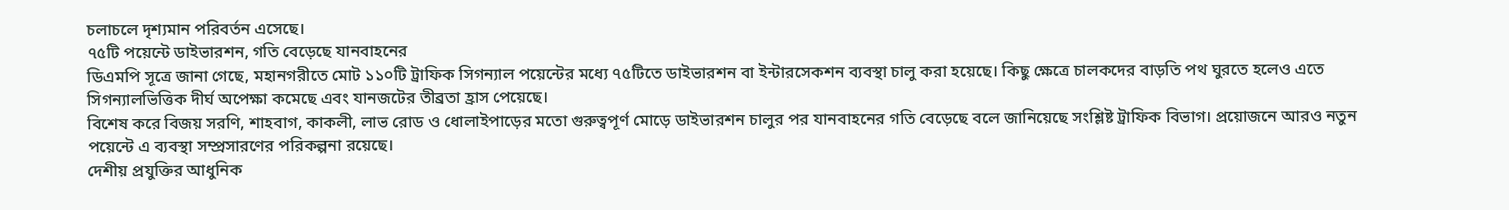চলাচলে দৃশ্যমান পরিবর্তন এসেছে।
৭৫টি পয়েন্টে ডাইভারশন, গতি বেড়েছে যানবাহনের
ডিএমপি সূত্রে জানা গেছে, মহানগরীতে মোট ১১০টি ট্রাফিক সিগন্যাল পয়েন্টের মধ্যে ৭৫টিতে ডাইভারশন বা ইন্টারসেকশন ব্যবস্থা চালু করা হয়েছে। কিছু ক্ষেত্রে চালকদের বাড়তি পথ ঘুরতে হলেও এতে সিগন্যালভিত্তিক দীর্ঘ অপেক্ষা কমেছে এবং যানজটের তীব্রতা হ্রাস পেয়েছে।
বিশেষ করে বিজয় সরণি, শাহবাগ, কাকলী, লাভ রোড ও ধোলাইপাড়ের মতো গুরুত্বপূর্ণ মোড়ে ডাইভারশন চালুর পর যানবাহনের গতি বেড়েছে বলে জানিয়েছে সংশ্লিষ্ট ট্রাফিক বিভাগ। প্রয়োজনে আরও নতুন পয়েন্টে এ ব্যবস্থা সম্প্রসারণের পরিকল্পনা রয়েছে।
দেশীয় প্রযুক্তির আধুনিক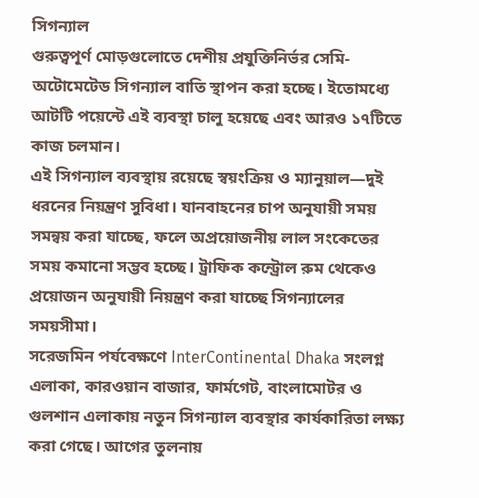সিগন্যাল
গুরুত্বপূর্ণ মোড়গুলোতে দেশীয় প্রযুক্তিনির্ভর সেমি-অটোমেটেড সিগন্যাল বাতি স্থাপন করা হচ্ছে। ইতোমধ্যে আটটি পয়েন্টে এই ব্যবস্থা চালু হয়েছে এবং আরও ১৭টিতে কাজ চলমান।
এই সিগন্যাল ব্যবস্থায় রয়েছে স্বয়ংক্রিয় ও ম্যানুয়াল—দুই ধরনের নিয়ন্ত্রণ সুবিধা। যানবাহনের চাপ অনুযায়ী সময় সমন্বয় করা যাচ্ছে, ফলে অপ্রয়োজনীয় লাল সংকেতের সময় কমানো সম্ভব হচ্ছে। ট্রাফিক কন্ট্রোল রুম থেকেও প্রয়োজন অনুযায়ী নিয়ন্ত্রণ করা যাচ্ছে সিগন্যালের সময়সীমা।
সরেজমিন পর্যবেক্ষণে InterContinental Dhaka সংলগ্ন এলাকা, কারওয়ান বাজার, ফার্মগেট, বাংলামোটর ও গুলশান এলাকায় নতুন সিগন্যাল ব্যবস্থার কার্যকারিতা লক্ষ্য করা গেছে। আগের তুলনায়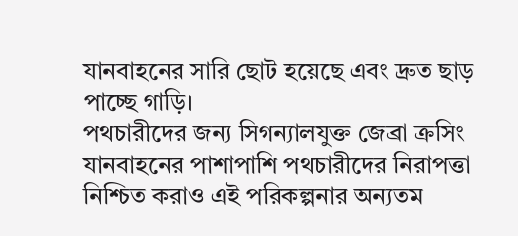যানবাহনের সারি ছোট হয়েছে এবং দ্রুত ছাড় পাচ্ছে গাড়ি।
পথচারীদের জন্য সিগন্যালযুক্ত জেব্রা ক্রসিং
যানবাহনের পাশাপাশি পথচারীদের নিরাপত্তা নিশ্চিত করাও এই পরিকল্পনার অন্যতম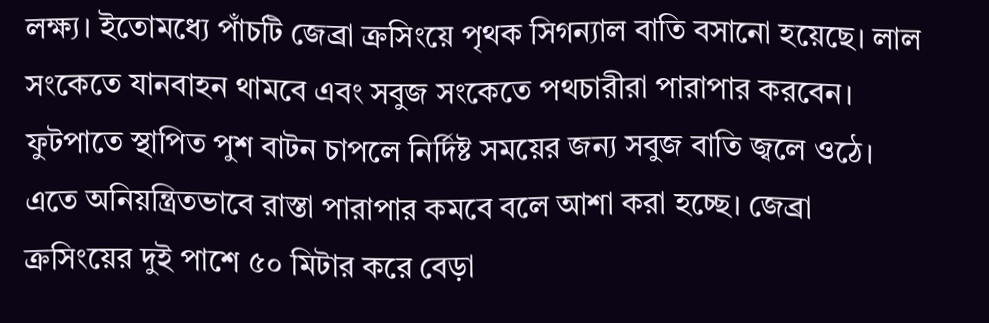লক্ষ্য। ইতোমধ্যে পাঁচটি জেব্রা ক্রসিংয়ে পৃথক সিগন্যাল বাতি বসানো হয়েছে। লাল সংকেতে যানবাহন থামবে এবং সবুজ সংকেতে পথচারীরা পারাপার করবেন।
ফুটপাতে স্থাপিত পুশ বাটন চাপলে নির্দিষ্ট সময়ের জন্য সবুজ বাতি জ্বলে ওঠে। এতে অনিয়ন্ত্রিতভাবে রাস্তা পারাপার কমবে বলে আশা করা হচ্ছে। জেব্রা ক্রসিংয়ের দুই পাশে ৫০ মিটার করে বেড়া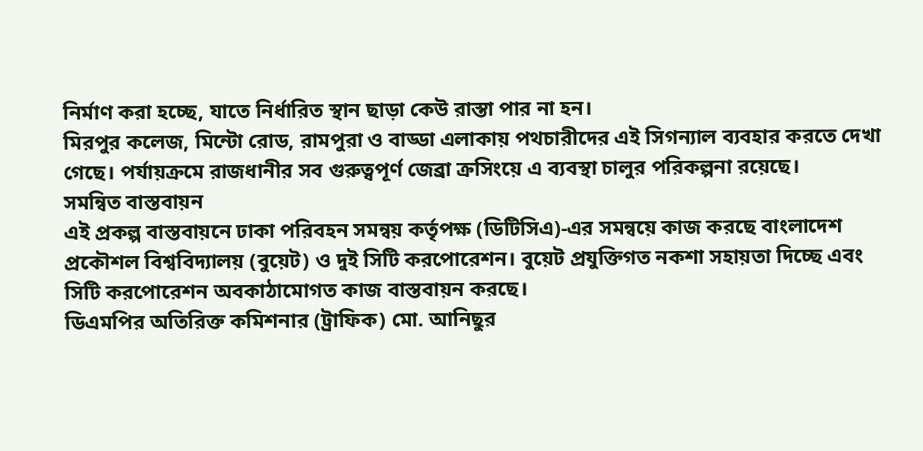নির্মাণ করা হচ্ছে, যাতে নির্ধারিত স্থান ছাড়া কেউ রাস্তা পার না হন।
মিরপুর কলেজ, মিন্টো রোড, রামপুরা ও বাড্ডা এলাকায় পথচারীদের এই সিগন্যাল ব্যবহার করতে দেখা গেছে। পর্যায়ক্রমে রাজধানীর সব গুরুত্বপূর্ণ জেব্রা ক্রসিংয়ে এ ব্যবস্থা চালুর পরিকল্পনা রয়েছে।
সমন্বিত বাস্তবায়ন
এই প্রকল্প বাস্তবায়নে ঢাকা পরিবহন সমন্বয় কর্তৃপক্ষ (ডিটিসিএ)-এর সমন্বয়ে কাজ করছে বাংলাদেশ প্রকৌশল বিশ্ববিদ্যালয় (বুয়েট) ও দুই সিটি করপোরেশন। বুয়েট প্রযুক্তিগত নকশা সহায়তা দিচ্ছে এবং সিটি করপোরেশন অবকাঠামোগত কাজ বাস্তবায়ন করছে।
ডিএমপির অতিরিক্ত কমিশনার (ট্রাফিক) মো. আনিছুর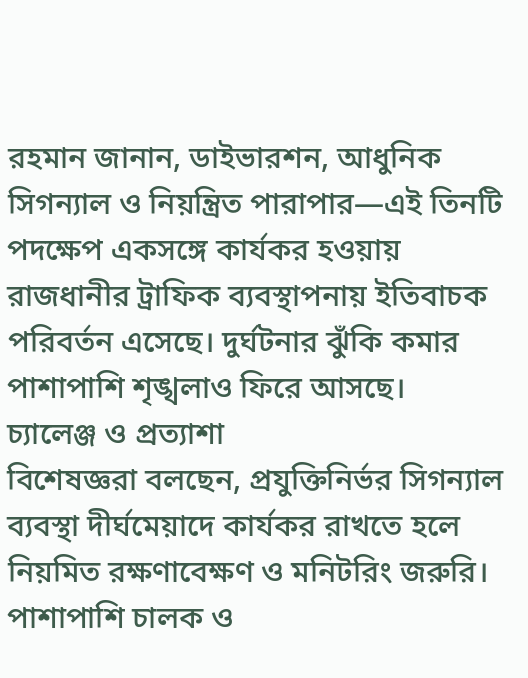রহমান জানান, ডাইভারশন, আধুনিক সিগন্যাল ও নিয়ন্ত্রিত পারাপার—এই তিনটি পদক্ষেপ একসঙ্গে কার্যকর হওয়ায় রাজধানীর ট্রাফিক ব্যবস্থাপনায় ইতিবাচক পরিবর্তন এসেছে। দুর্ঘটনার ঝুঁকি কমার পাশাপাশি শৃঙ্খলাও ফিরে আসছে।
চ্যালেঞ্জ ও প্রত্যাশা
বিশেষজ্ঞরা বলছেন, প্রযুক্তিনির্ভর সিগন্যাল ব্যবস্থা দীর্ঘমেয়াদে কার্যকর রাখতে হলে নিয়মিত রক্ষণাবেক্ষণ ও মনিটরিং জরুরি। পাশাপাশি চালক ও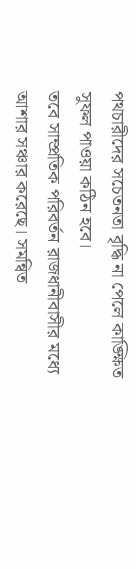পথচারীদের সচেতনতা বৃদ্ধি না পেলে কাঙ্ক্ষিত সুফল পাওয়া কঠিন হবে।
তবে সাম্প্রতিক পরিবর্তন রাজধানীবাসীর মধ্যে আশার সঞ্চার করেছে। সমন্বিত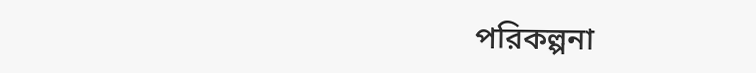পরিকল্পনা